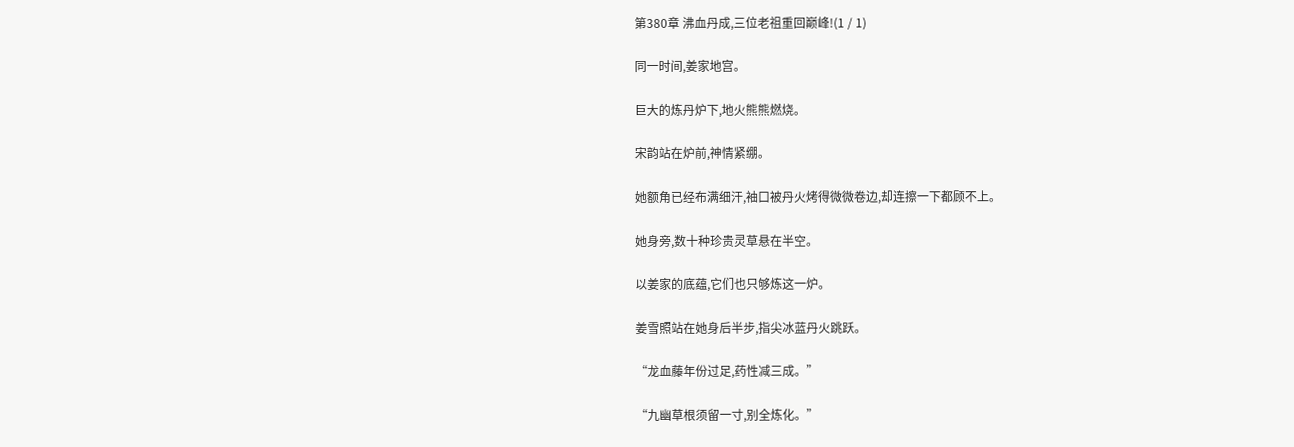第380章 沸血丹成,三位老祖重回巅峰!(1 / 1)

同一时间,姜家地宫。

巨大的炼丹炉下,地火熊熊燃烧。

宋韵站在炉前,神情紧绷。

她额角已经布满细汗,袖口被丹火烤得微微卷边,却连擦一下都顾不上。

她身旁,数十种珍贵灵草悬在半空。

以姜家的底蕴,它们也只够炼这一炉。

姜雪照站在她身后半步,指尖冰蓝丹火跳跃。

“龙血藤年份过足,药性减三成。”

“九幽草根须留一寸,别全炼化。”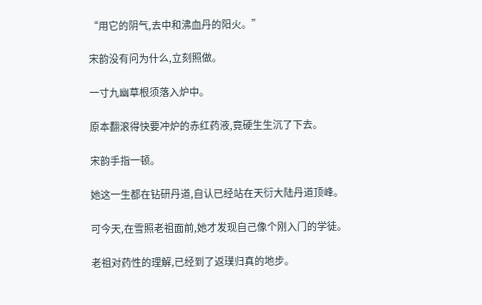“用它的阴气,去中和沸血丹的阳火。”

宋韵没有问为什么,立刻照做。

一寸九幽草根须落入炉中。

原本翻滚得快要冲炉的赤红药液,竟硬生生沉了下去。

宋韵手指一顿。

她这一生都在钻研丹道,自认已经站在天衍大陆丹道顶峰。

可今天,在雪照老祖面前,她才发现自己像个刚入门的学徒。

老祖对药性的理解,已经到了返璞归真的地步。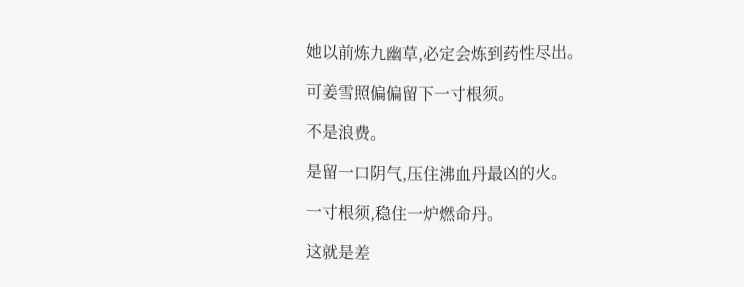她以前炼九幽草,必定会炼到药性尽出。

可姜雪照偏偏留下一寸根须。

不是浪费。

是留一口阴气,压住沸血丹最凶的火。

一寸根须,稳住一炉燃命丹。

这就是差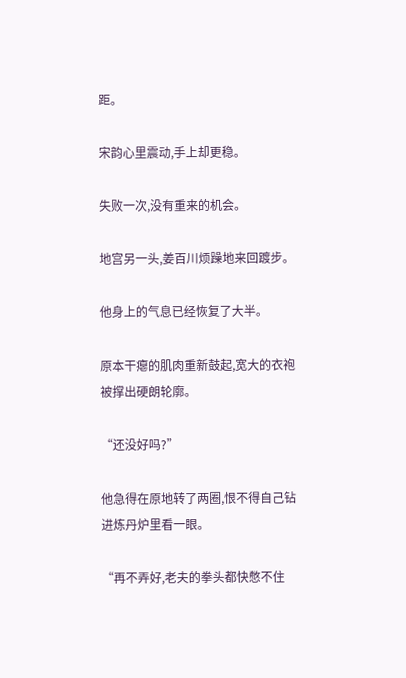距。

宋韵心里震动,手上却更稳。

失败一次,没有重来的机会。

地宫另一头,姜百川烦躁地来回踱步。

他身上的气息已经恢复了大半。

原本干瘪的肌肉重新鼓起,宽大的衣袍被撑出硬朗轮廓。

“还没好吗?”

他急得在原地转了两圈,恨不得自己钻进炼丹炉里看一眼。

“再不弄好,老夫的拳头都快憋不住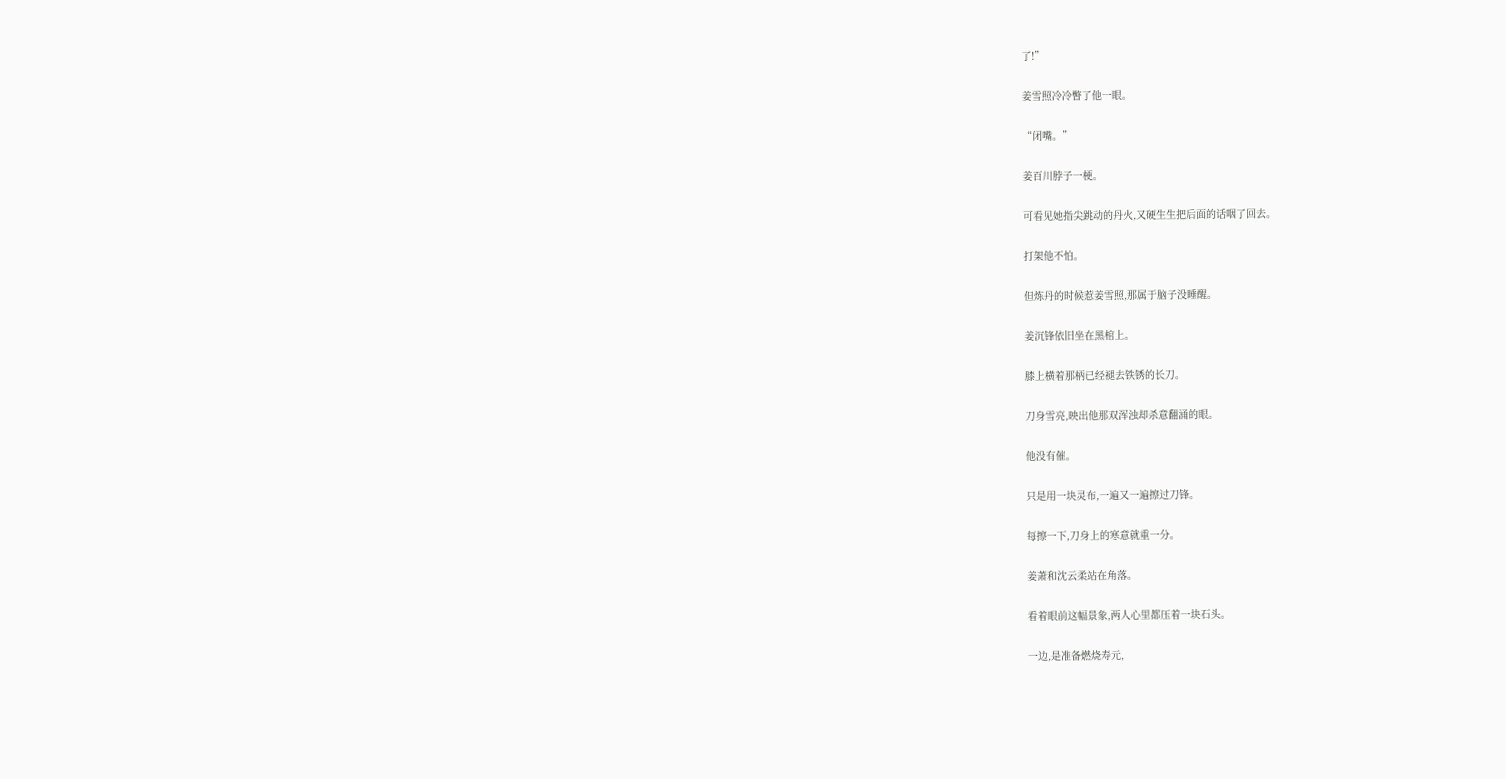了!”

姜雪照冷冷瞥了他一眼。

“闭嘴。”

姜百川脖子一梗。

可看见她指尖跳动的丹火,又硬生生把后面的话咽了回去。

打架他不怕。

但炼丹的时候惹姜雪照,那属于脑子没睡醒。

姜沉锋依旧坐在黑棺上。

膝上横着那柄已经褪去铁锈的长刀。

刀身雪亮,映出他那双浑浊却杀意翻涌的眼。

他没有催。

只是用一块灵布,一遍又一遍擦过刀锋。

每擦一下,刀身上的寒意就重一分。

姜萧和沈云柔站在角落。

看着眼前这幅景象,两人心里都压着一块石头。

一边,是准备燃烧寿元,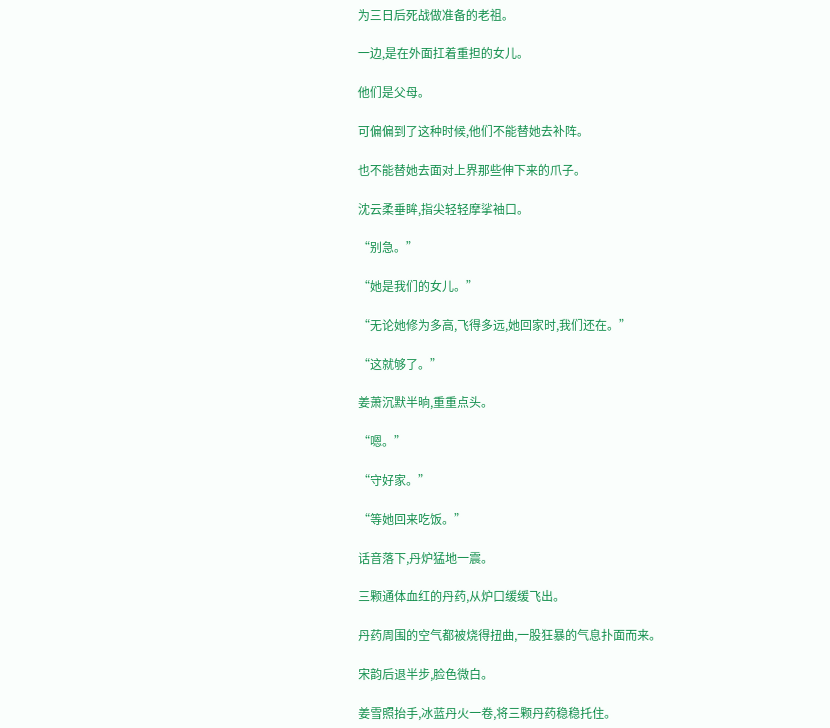为三日后死战做准备的老祖。

一边,是在外面扛着重担的女儿。

他们是父母。

可偏偏到了这种时候,他们不能替她去补阵。

也不能替她去面对上界那些伸下来的爪子。

沈云柔垂眸,指尖轻轻摩挲袖口。

“别急。”

“她是我们的女儿。”

“无论她修为多高,飞得多远,她回家时,我们还在。”

“这就够了。”

姜萧沉默半晌,重重点头。

“嗯。”

“守好家。”

“等她回来吃饭。”

话音落下,丹炉猛地一震。

三颗通体血红的丹药,从炉口缓缓飞出。

丹药周围的空气都被烧得扭曲,一股狂暴的气息扑面而来。

宋韵后退半步,脸色微白。

姜雪照抬手,冰蓝丹火一卷,将三颗丹药稳稳托住。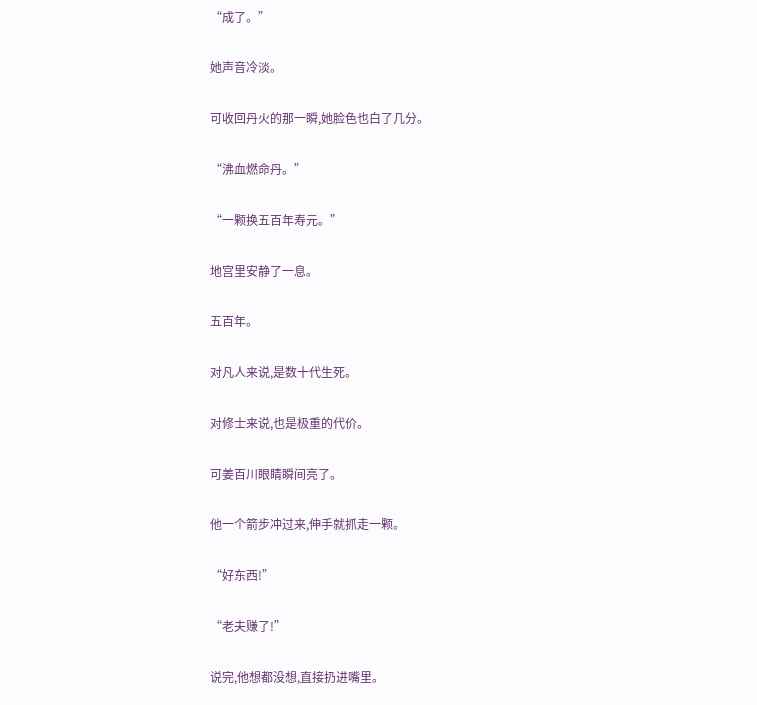“成了。”

她声音冷淡。

可收回丹火的那一瞬,她脸色也白了几分。

“沸血燃命丹。”

“一颗换五百年寿元。”

地宫里安静了一息。

五百年。

对凡人来说,是数十代生死。

对修士来说,也是极重的代价。

可姜百川眼睛瞬间亮了。

他一个箭步冲过来,伸手就抓走一颗。

“好东西!”

“老夫赚了!”

说完,他想都没想,直接扔进嘴里。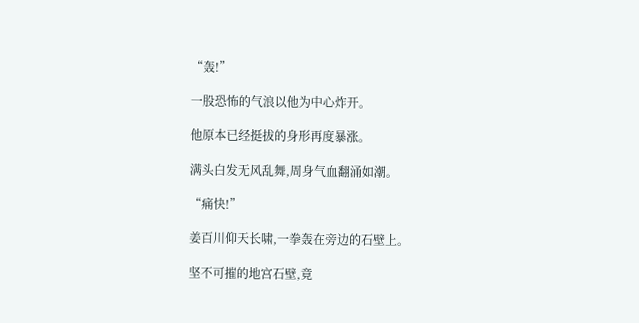“轰!”

一股恐怖的气浪以他为中心炸开。

他原本已经挺拔的身形再度暴涨。

满头白发无风乱舞,周身气血翻涌如潮。

“痛快!”

姜百川仰天长啸,一拳轰在旁边的石壁上。

坚不可摧的地宫石壁,竟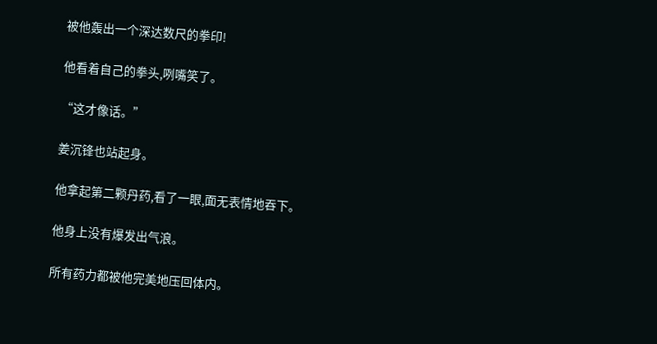被他轰出一个深达数尺的拳印!

他看着自己的拳头,咧嘴笑了。

“这才像话。”

姜沉锋也站起身。

他拿起第二颗丹药,看了一眼,面无表情地吞下。

他身上没有爆发出气浪。

所有药力都被他完美地压回体内。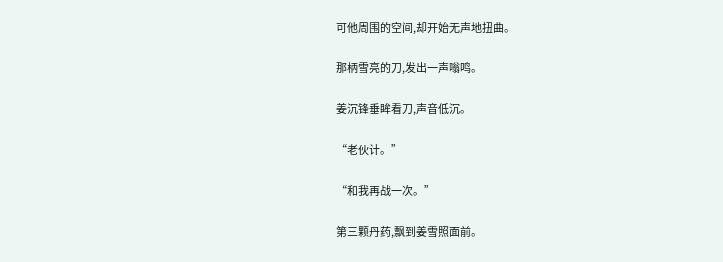可他周围的空间,却开始无声地扭曲。

那柄雪亮的刀,发出一声嗡鸣。

姜沉锋垂眸看刀,声音低沉。

“老伙计。”

“和我再战一次。”

第三颗丹药,飘到姜雪照面前。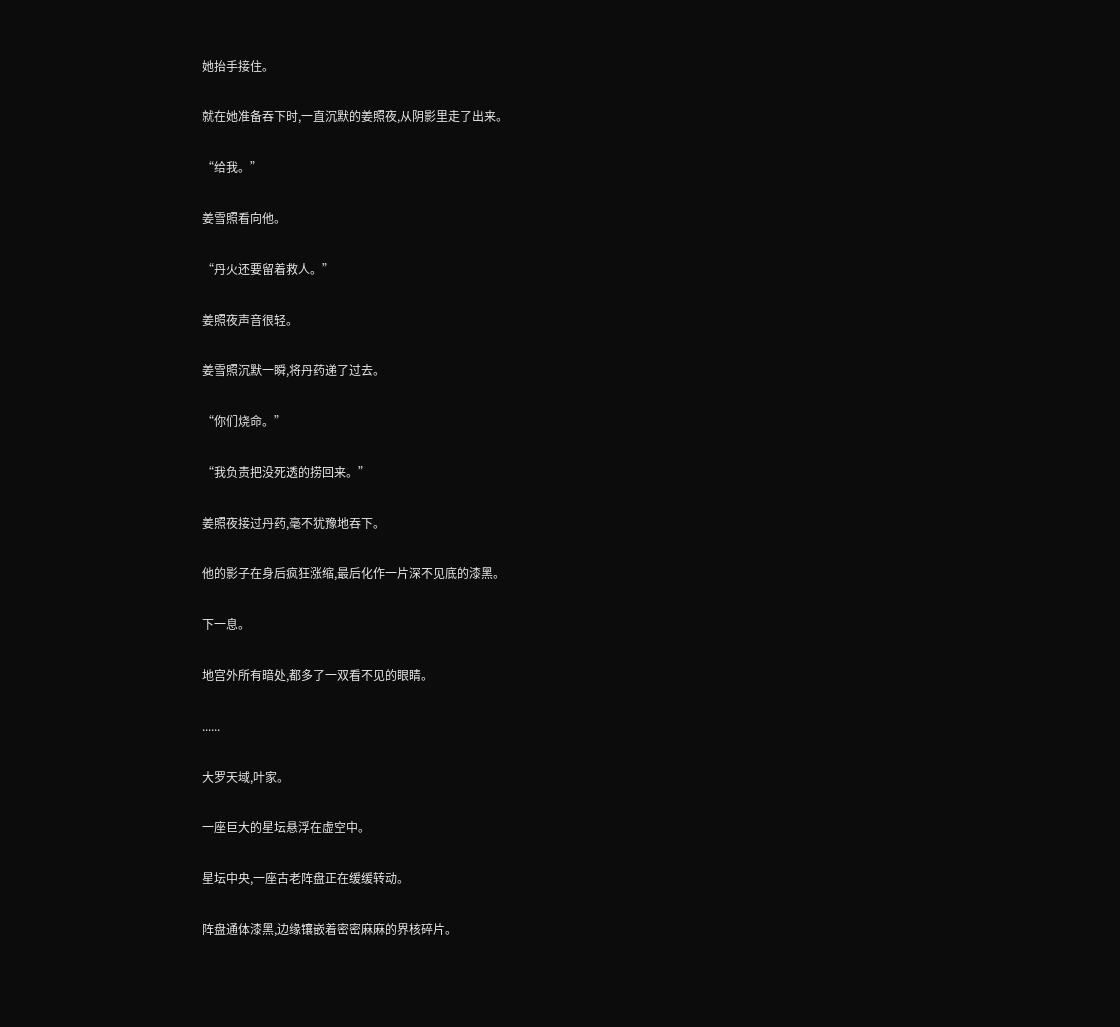她抬手接住。

就在她准备吞下时,一直沉默的姜照夜,从阴影里走了出来。

“给我。”

姜雪照看向他。

“丹火还要留着救人。”

姜照夜声音很轻。

姜雪照沉默一瞬,将丹药递了过去。

“你们烧命。”

“我负责把没死透的捞回来。”

姜照夜接过丹药,毫不犹豫地吞下。

他的影子在身后疯狂涨缩,最后化作一片深不见底的漆黑。

下一息。

地宫外所有暗处,都多了一双看不见的眼睛。

......

大罗天域,叶家。

一座巨大的星坛悬浮在虚空中。

星坛中央,一座古老阵盘正在缓缓转动。

阵盘通体漆黑,边缘镶嵌着密密麻麻的界核碎片。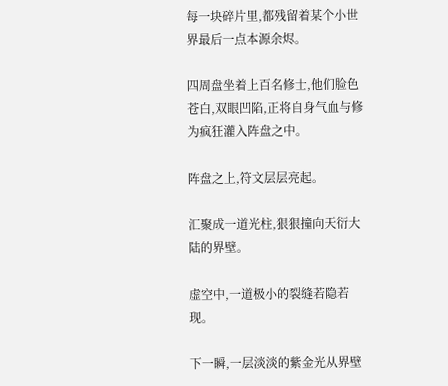每一块碎片里,都残留着某个小世界最后一点本源余烬。

四周盘坐着上百名修士,他们脸色苍白,双眼凹陷,正将自身气血与修为疯狂灌入阵盘之中。

阵盘之上,符文层层亮起。

汇聚成一道光柱,狠狠撞向天衍大陆的界壁。

虚空中,一道极小的裂缝若隐若现。

下一瞬,一层淡淡的紫金光从界壁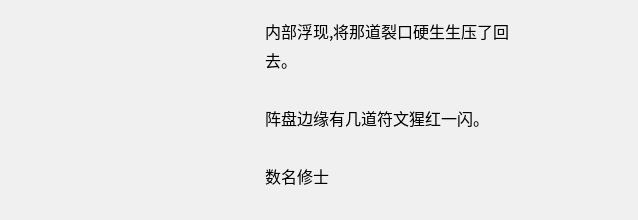内部浮现,将那道裂口硬生生压了回去。

阵盘边缘有几道符文猩红一闪。

数名修士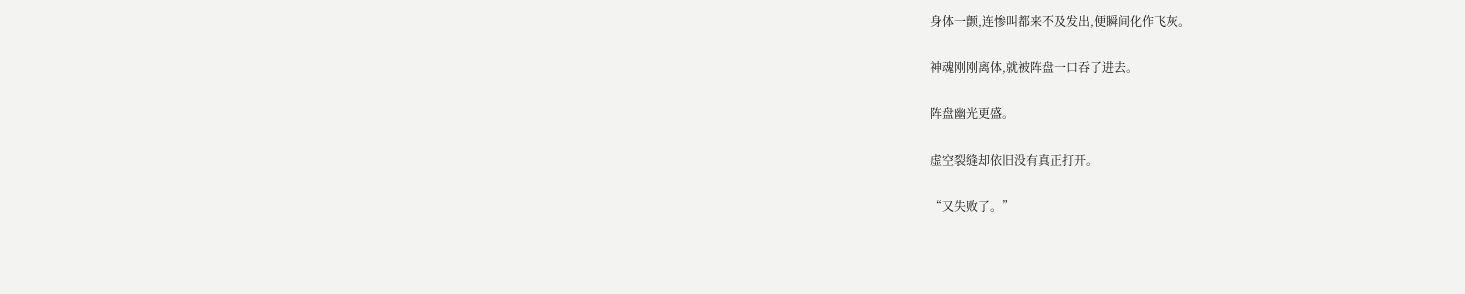身体一颤,连惨叫都来不及发出,便瞬间化作飞灰。

神魂刚刚离体,就被阵盘一口吞了进去。

阵盘幽光更盛。

虚空裂缝却依旧没有真正打开。

“又失败了。”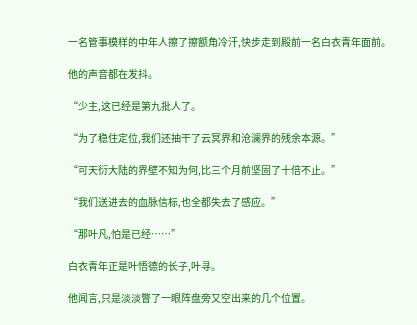一名管事模样的中年人擦了擦额角冷汗,快步走到殿前一名白衣青年面前。

他的声音都在发抖。

“少主,这已经是第九批人了。

“为了稳住定位,我们还抽干了云冥界和沧澜界的残余本源。”

“可天衍大陆的界壁不知为何,比三个月前坚固了十倍不止。”

“我们送进去的血脉信标,也全都失去了感应。”

“那叶凡,怕是已经……”

白衣青年正是叶悟德的长子,叶寻。

他闻言,只是淡淡瞥了一眼阵盘旁又空出来的几个位置。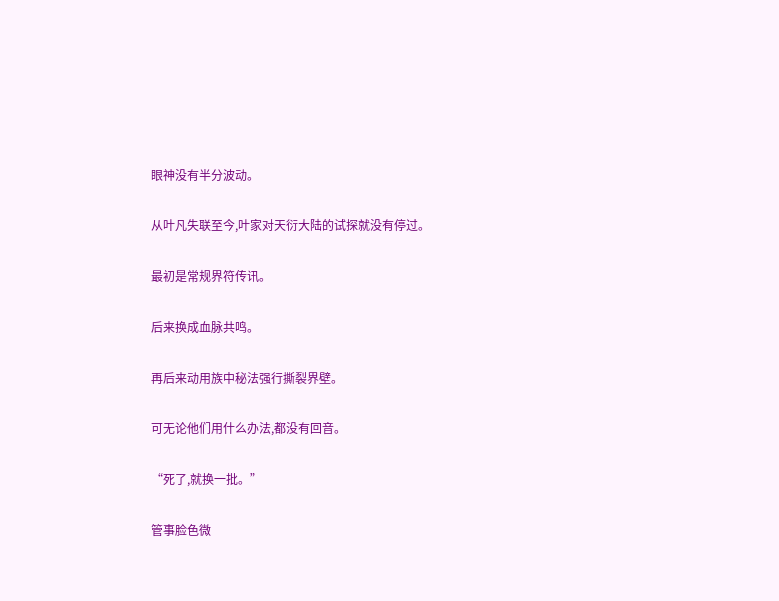眼神没有半分波动。

从叶凡失联至今,叶家对天衍大陆的试探就没有停过。

最初是常规界符传讯。

后来换成血脉共鸣。

再后来动用族中秘法强行撕裂界壁。

可无论他们用什么办法,都没有回音。

“死了,就换一批。”

管事脸色微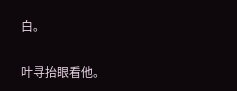白。

叶寻抬眼看他。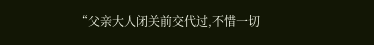“父亲大人闭关前交代过,不惜一切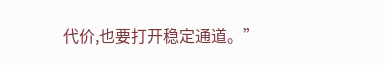代价,也要打开稳定通道。”